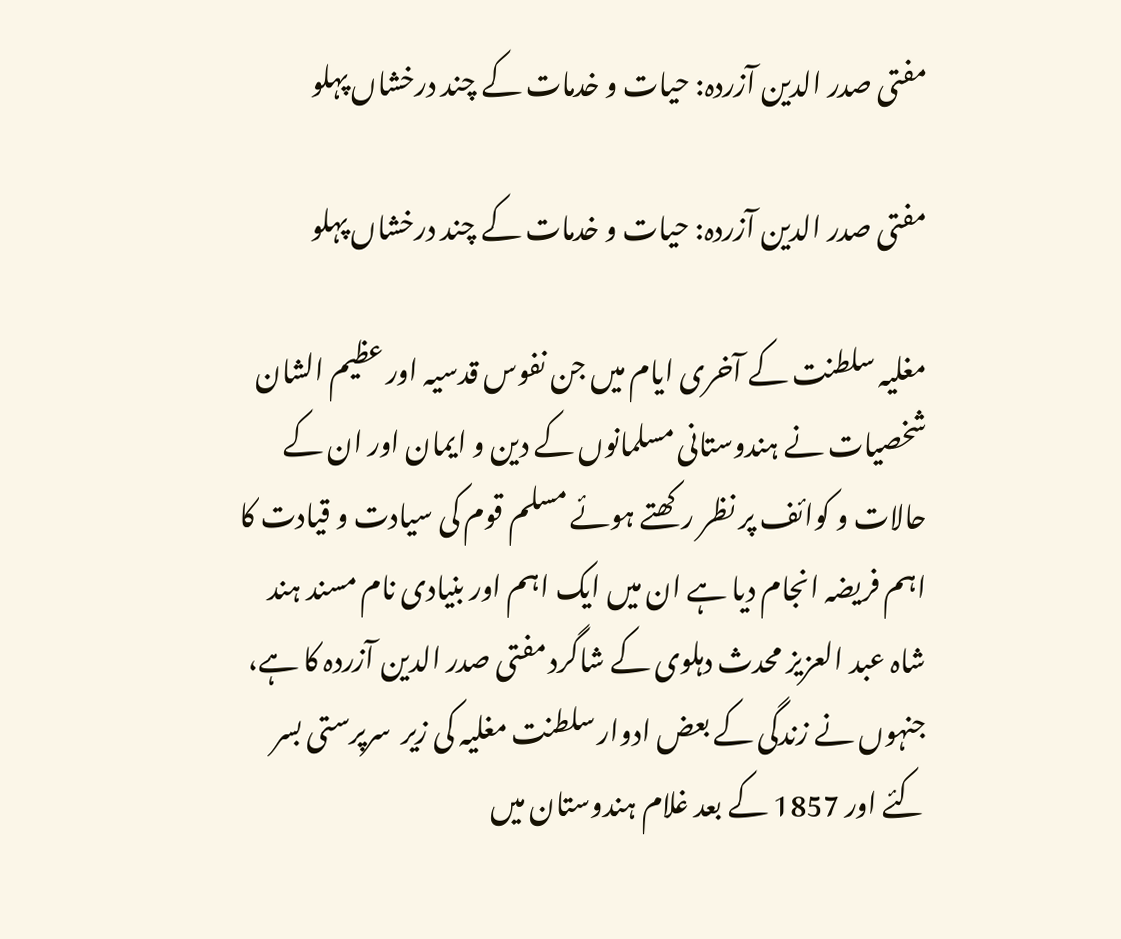مفتی صدر الدین آزردہ: حیات و خدمات کے چند درخشاں پہلو

مفتی صدر الدین آزردہ: حیات و خدمات کے چند درخشاں پہلو

مغلیہ سلطنت کے آخری ایام میں جن نفوس قدسیہ اور عظیم الشان شخصیات نے ہندوستانی مسلمانوں کے دین و ایمان اور ان کے حالات و کوائف پر نظر رکھتے ہوئے مسلم قوم کی سیادت و قیادت کا اہم فریضہ انجام دیا ہے ان میں ایک اہم اور بنیادی نام مسند ہند شاہ عبد العزیز محدث دہلوی کے شاگرد مفتی صدر الدین آزردہ کا ہے، جنہوں نے زندگی کے بعض ادوار سلطنت مغلیہ کی زیر  سرپرستی بسر کئے اور 1857 کے بعد غلام ہندوستان میں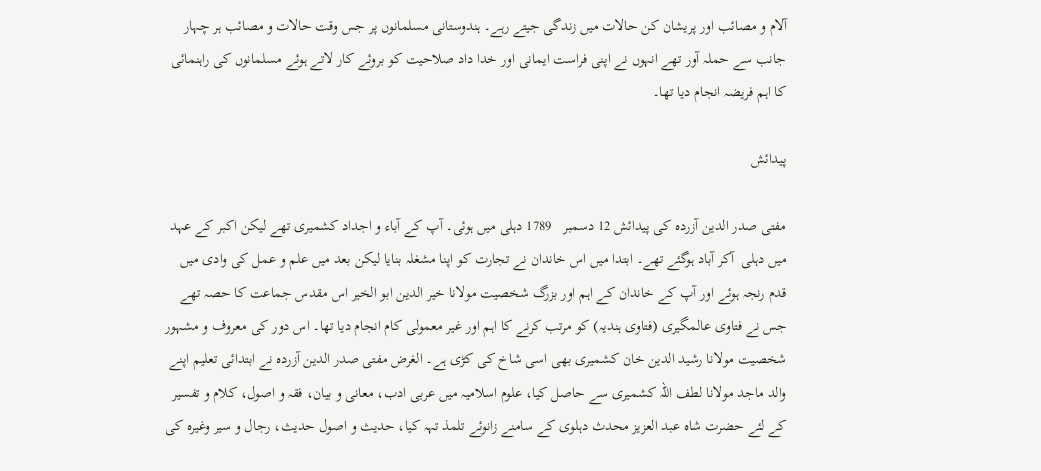آلام و مصائب اور پریشان کن حالات میں زندگی جیتے رہے۔ ہندوستانی مسلمانوں پر جس وقت حالات و مصائب ہر چہار جانب سے حملہ آور تھے انہوں نے اپنی فراست ایمانی اور خدا داد صلاحیت کو بروئے کار لاتے ہوئے مسلمانوں کی راہنمائی کا اہم فریضہ انجام دیا تھا۔

پیدائش

مفتی صدر الدین آزردہ کی پیدائش 12 دسمبر   1789 دہلی میں ہوئی۔ آپ کے آباء و اجداد کشمیری تھے لیکن اکبر کے عہد میں دہلی  آکر آباد ہوگئے تھے۔ ابتدا میں اس خاندان نے تجارت کو اپنا مشغلہ بنایا لیکن بعد میں علم و عمل کی وادی میں قدم رنجہ ہوئے اور آپ کے خاندان کے اہم اور بزرگ شخصیت مولانا خیر الدین ابو الخیر اس مقدس جماعت کا حصہ تھے جس نے فتاوی عالمگیری (فتاوی ہندیہ) کو مرتب کرنے کا اہم اور غیر معمولی کام انجام دیا تھا۔ اس دور کی معروف و مشہور شخصیت مولانا رشید الدین خان کشمیری بھی اسی شاخ کی کڑی ہے۔ الغرض مفتی صدر الدین آزردہ نے ابتدائی تعلیم اپنے والد ماجد مولانا لطف اللہ کشمیری سے حاصل کیا، علوم اسلامیہ میں عربی ادب، معانی و بیان، فقہ و اصول، کلام و تفسیر کے لئے حضرت شاہ عبد العزیز محدث دہلوی کے سامنے زانوئے تلمذ تہہ کیا، حدیث و اصول حدیث، رجال و سیر وغیرہ کی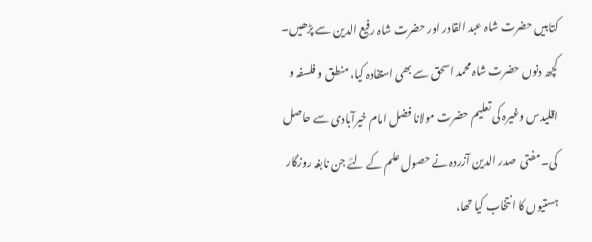کتابیں حضرت شاہ عبد القادر اور حضرت شاہ رفیع الدین سے پڑھیں۔  کچھ دنوں حضرت شاہ محمد اسحق سے بھی استفادہ کیا، منطق و فلسفہ و اقلیدس وغیرہ کی تعلیم حضرت مولانا فضل امام خیرآبادی سے حاصل کی۔ مفتی  صدر الدین آزردہ نے حصول علم کے لئے جن نابغہ روزگار ہستیوں کا انتخاب کیا تھا،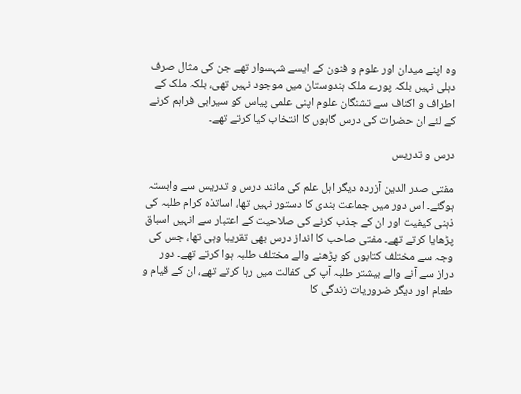وہ اپنے میدان اور علوم و فنون کے ایسے شہسوار تھے جن کی مثال صرف دہلی نہیں بلکہ پورے ملک ہندوستان میں موجود نہیں تھی، بلکہ ملک کے اطراف و اکناف سے تشنگان علوم اپنی علمی پیاس کو سیرابی فراہم کرنے کے لئے ان حضرات کی درس گاہوں کا انتخاب کیا کرتے تھے۔

درس و تدریس

مفتی صدر الدین آزردہ دیگر اہل علم کی مانند درس و تدریس سے وابستہ ہوگئے۔ اس دور میں جماعت بندی کا دستور نہیں تھا، اساتذہ کرام طلبہ کی ذہنی کیفیت اور ان کے جذب کرنے کی صلاحیت کے اعتبار سے انہیں اسباق پڑھایا کرتے تھے۔ مفتی صاحب کا انداز درس بھی تقریبا وہی تھا، جس کی وجہ سے مختلف کتابوں کو پڑھنے والے مختلف طلبہ ہوا کرتے تھے۔ دور دراز سے آنے والے بیشتر طلبہ آپ کی کفالت میں رہا کرتے تھے، ان کے قیام و طعام اور دیگر ضروریات زندگی کا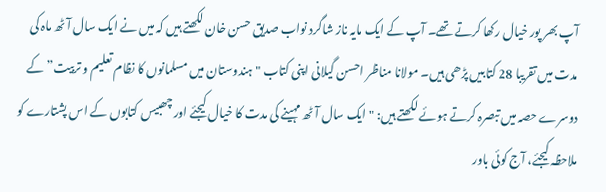آپ بھر پور خیال رکھا کرتے تھے۔ آپ کے ایک مایہ ناز شاگرد نواب صدیق حسن خان لکھتے ہیں کہ میں نے ایک سال آٹھ ماہ کی مدت میں تقریبا 28 کتابیں پڑھی ہیں۔ مولانا مناظر احسن گیلانی اپنی کتاب "ہندوستان میں مسلمانوں کا نظام تعلیم و تربیت” کے دوسرے حصہ میں تبصرہ کرتے ہوئے لکھتے ہیں: "ایک سال آٹھ مہینے کی مدت کا خیال کیجئے اور چھبیس کتابوں کے اس پشتارے کو ملاحظہ کیجئے، آج کوئی باور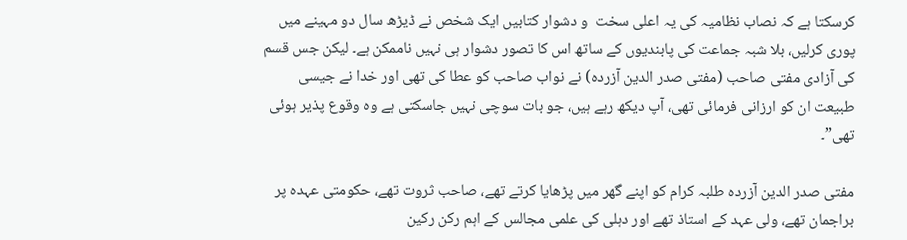کرسکتا ہے کہ نصاب نظامیہ کی یہ اعلی سخت  و دشوار کتابیں ایک شخص نے ڈیڑھ سال دو مہینے میں پوری کرلیں، بلا شبہ جماعت کی پابندیوں کے ساتھ اس کا تصور دشوار ہی نہیں ناممکن ہے۔ لیکن جس قسم کی آزادی مفتی صاحب (مفتی صدر الدین آزردہ) نے نواب صاحب کو عطا کی تھی اور خدا نے جیسی طبیعت ان کو ارزانی فرمائی تھی، آپ دیکھ رہے ہیں، جو بات سوچی نہیں جاسکتی ہے وہ وقوع پذیر ہوئی تھی”۔

مفتی صدر الدین آزردہ طلبہ کرام کو اپنے گھر میں پڑھایا کرتے تھے، صاحب ثروت تھے، حکومتی عہدہ پر براجمان تھے، ولی عہد کے استاذ تھے اور دہلی کی علمی مجالس کے اہم رکن رکین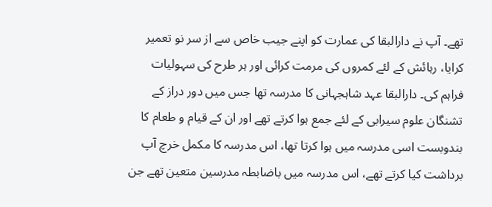تھے۔ آپ نے دارالبقا کی عمارت کو اپنے جیب خاص سے از سر نو تعمیر کرایا، رہائش کے لئے کمروں کی مرمت کرائی اور ہر طرح کی سہولیات فراہم کی۔ دارالبقا عہد شاہجہانی کا مدرسہ تھا جس میں دور دراز کے تشنگان علوم سیرابی کے لئے جمع ہوا کرتے تھے اور ان کے قیام و طعام کا بندوبست اسی مدرسہ میں ہوا کرتا تھا، اس مدرسہ کا مکمل خرچ آپ برداشت کیا کرتے تھے، اس مدرسہ میں باضابطہ مدرسین متعین تھے جن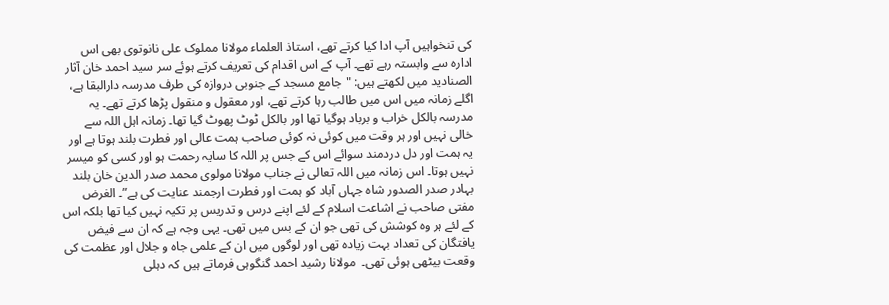کی تنخواہیں آپ ادا کیا کرتے تھے، استاذ العلماء مولانا مملوک علی نانوتوی بھی اس ادارہ سے وابستہ رہے تھے۔ آپ کے اس اقدام کی تعریف کرتے ہوئے سر سید احمد خان آثار الصنادید میں لکھتے ہیں: "جامع مسجد کے جنوبی دروازہ کی طرف مدرسہ دارالبقا ہے، اگلے زمانہ میں اس میں طالب رہا کرتے تھے، اور معقول و منقول پڑھا کرتے تھے۔ یہ مدرسہ بالکل خراب و برباد ہوگیا تھا اور بالکل ٹوٹ پھوٹ گیا تھا۔ زمانہ اہل اللہ سے خالی نہیں اور ہر وقت میں کوئی نہ کوئی صاحب ہمت عالی اور فطرت بلند ہوتا ہے اور یہ ہمت اور دل دردمند سوائے اس کے جس پر اللہ کا سایہ رحمت ہو اور کسی کو میسر نہیں ہوتا۔ اس زمانہ میں اللہ تعالی نے جناب مولانا مولوی محمد صدر الدین خان بلند بہادر صدر الصدور شاہ جہاں آباد کو ہمت اور فطرت ارجمند عنایت کی ہے”۔ الغرض مفتی صاحب نے اشاعت اسلام کے لئے اپنے درس و تدریس پر تکیہ نہیں کیا تھا بلکہ اس کے لئے ہر وہ کوشش کی تھی جو ان کے بس میں تھی۔ یہی وجہ ہے کہ ان سے فیض یافتگان کی تعداد بہت زیادہ تھی اور لوگوں میں ان کے علمی جاہ و جلال اور عظمت کی وقعت بیٹھی ہوئی تھی۔  مولانا رشید احمد گنگوہی فرماتے ہیں کہ دہلی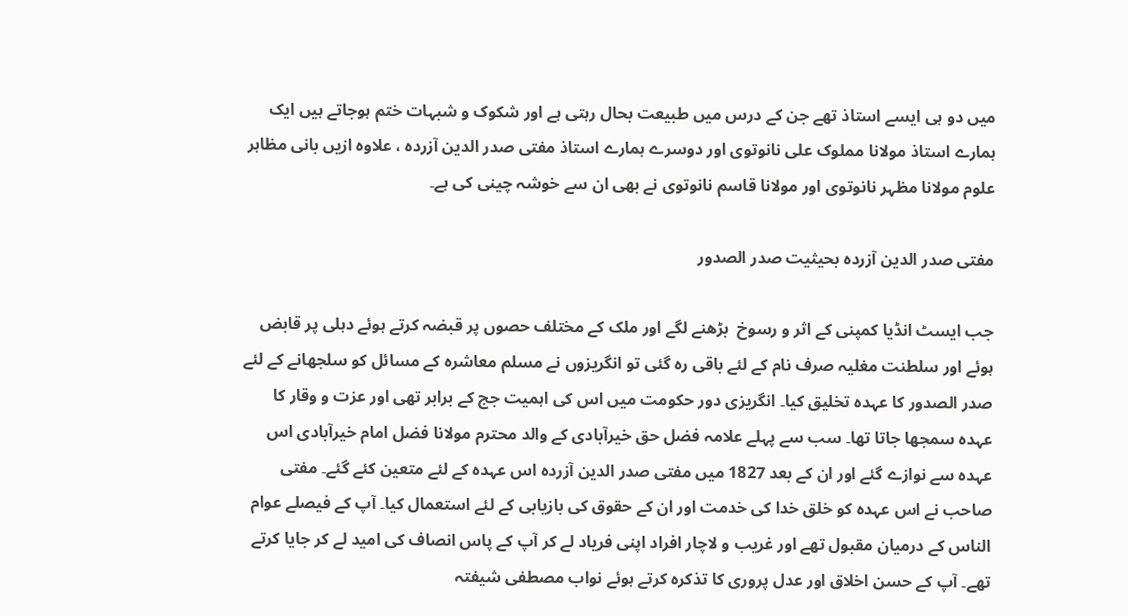میں دو ہی ایسے استاذ تھے جن کے درس میں طبیعت بحال رہتی ہے اور شکوک و شبہات ختم ہوجاتے ہیں ایک ہمارے استاذ مولانا مملوک علی نانوتوی اور دوسرے ہمارے استاذ مفتی صدر الدین آزردہ ، علاوہ ازیں بانی مظاہر علوم مولانا مظہر نانوتوی اور مولانا قاسم نانوتوی نے بھی ان سے خوشہ چینی کی ہے۔

مفتی صدر الدین آزردہ بحیثیت صدر الصدور

جب ایسٹ انڈیا کمپنی کے اثر و رسوخ  بڑھنے لگے اور ملک کے مختلف حصوں پر قبضہ کرتے ہوئے دہلی پر قابض ہوئے اور سلطنت مغلیہ صرف نام کے لئے باقی رہ گئی تو انگریزوں نے مسلم معاشرہ کے مسائل کو سلجھانے کے لئے صدر الصدور کا عہدہ تخلیق کیا۔ انگریزی دور حکومت میں اس کی اہمیت جج کے برابر تھی اور عزت و وقار کا عہدہ سمجھا جاتا تھا۔ سب سے پہلے علامہ فضل حق خیرآبادی کے والد محترم مولانا فضل امام خیرآبادی اس عہدہ سے نوازے گئے اور ان کے بعد 1827 میں مفتی صدر الدین آزردہ اس عہدہ کے لئے متعین کئے گئے۔ مفتی صاحب نے اس عہدہ کو خلق خدا کی خدمت اور ان کے حقوق کی بازیابی کے لئے استعمال کیا۔ آپ کے فیصلے عوام الناس کے درمیان مقبول تھے اور غریب و لاچار افراد اپنی فریاد لے کر آپ کے پاس انصاف کی امید لے کر جایا کرتے تھے۔ آپ کے حسن اخلاق اور عدل پروری کا تذکرہ کرتے ہوئے نواب مصطفی شیفتہ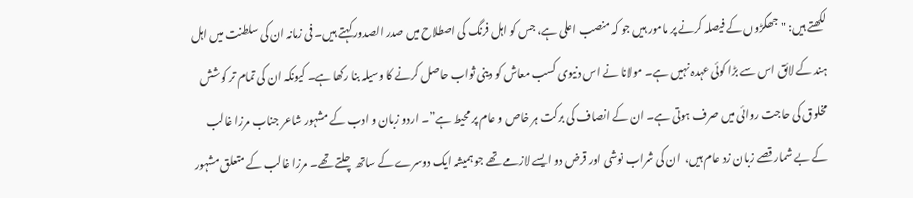لکھتے ہیں: "جھگڑوں کے فیصلہ کرنے پر مامور ہیں جو کہ منصب اعلی ہے، جس کو اہل فرنگ کی اصطلاح میں صدر الصدور کہتے ہیں۔ فی زمانہ ان کی سلطنت میں اہل ہند کے لائق اس سے بڑا کوئی عہدہ نہیں ہے۔ مولانا نے اس دنیوی کسب معاش کو دینی ثواب حاصل کرنے کا وسیلہ بنا رکھا ہے۔ کیونکہ ان کی تمام تر کوشش مخلوق کی حاجت روائی میں صرف ہوتی ہے۔ ان کے انصاف کی برکت ہر خاص و عام پر محیط ہے”۔ اردو زبان و ادب کے مشہور شاعر جناب مرزا غالب کے بے شمار قصے زبان زد عام ہیں،  ان کی شراب نوشی اور قرض دو ایسے لازمے تھے جو ہمیشہ ایک دوسرے کے ساتھ چلتے تھے۔ مرزا غالب کے متعلق مشہور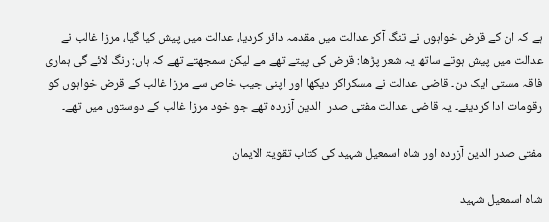ہے کہ ان کے قرض خواہوں نے تنگ آکر عدالت میں مقدمہ دائر کردیا، عدالت میں پیش کیا گیا، مرزا غالب نے عدالت میں پیش ہوتے ساتھ یہ شعر پڑھا: قرض کی پیتے تھے مے لیکن سمجھتے تھے کہ ہاں: رنگ لائے گی ہماری فاقہ مستی ایک دن۔ قاضی عدالت نے مسکراکر دیکھا اور اپنی جیب خاص سے مرزا غالب کے قرض خواہوں کو رقومات ادا کردیئے۔ یہ قاضی عدالت مفتی صدر  الدین آزردہ تھے جو خود مرزا غالب کے دوستوں میں تھے۔

مفتی صدر الدین آزردہ اور شاہ اسمعیل شہید کی کتاب تقویۃ الایمان

شاہ اسمعیل شہید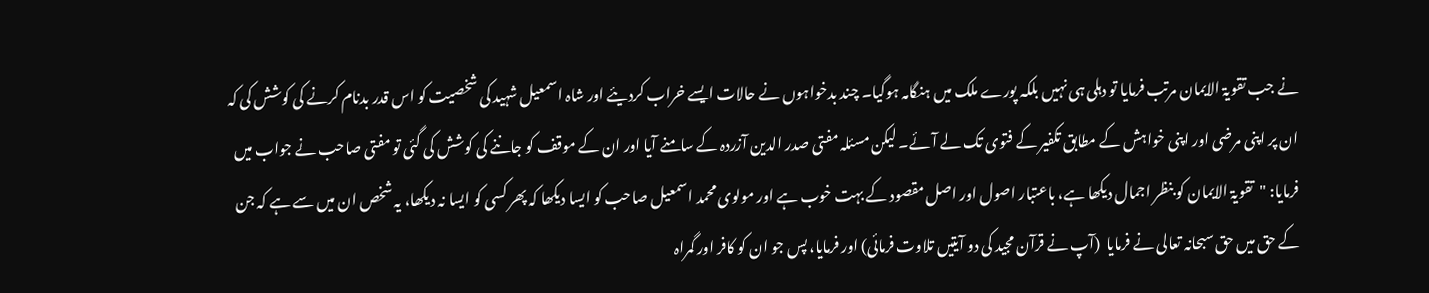نے جب تقویۃ الایمان مرتب فرمایا تو دہلی ہی نہیں بلکہ پورے ملک میں ہنگامہ ہوگیا۔ چند بدخواہوں نے حالات ایسے خراب کردیئے اور شاہ اسمعیل شہید کی شخصیت کو اس قدر بدنام کرنے کی کوشش کی کہ ان پر اپنی مرضی اور اپنی خواہش کے مطابق تکفیر کے فتوی تک لے آئے۔ لیکن مسئلہ مفتی صدر الدین آزردہ کے سامنے آیا اور ان کے موقف کو جاننے کی کوشش کی گئی تو مفتی صاحب نے جواب میں فرمایا: "تقویۃ الایمان کو بنظر اجمال دیکھا ہے، باعتبار اصول اور اصل مقصود کے بہت خوب ہے اور مولوی محمد اسمعیل صاحب کو ایسا دیکھا کہ پھر کسی کو ایسا نہ دیکھا، یہ شخص ان میں سے ہے کہ جن کے حق میں حق سبحانہ تعالی نے فرمایا  (آپ نے قرآن مجید کی دو آیتیں تلاوت فرمائی) اور فرمایا، پس جو ان کو کافر اور گمراہ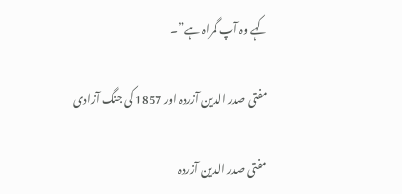کہے وہ آپ گمراہ ہے”۔

مفتی صدر الدین آزردہ اور 1857 کی جنگ آزادی

مفتی صدر الدین آزردہ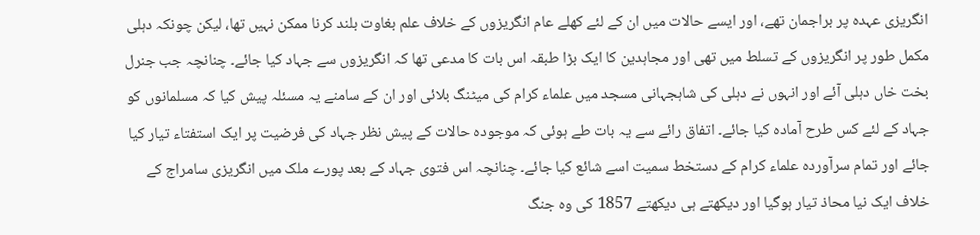انگریزی عہدہ پر براجمان تھے، اور ایسے حالات میں ان کے لئے کھلے عام انگریزوں کے خلاف علم بغاوت بلند کرنا ممکن نہیں تھا، لیکن چونکہ دہلی مکمل طور پر انگریزوں کے تسلط میں تھی اور مجاہدین کا ایک بڑا طبقہ اس بات کا مدعی تھا کہ انگریزوں سے جہاد کیا جائے۔ چنانچہ جب جنرل بخت خاں دہلی آئے اور انہوں نے دہلی کی شاہجہانی مسجد میں علماء کرام کی میٹنگ بلائی اور ان کے سامنے یہ مسئلہ پیش کیا کہ مسلمانوں کو جہاد کے لئے کس طرح آمادہ کیا جائے۔ اتفاق رائے سے یہ بات طے ہوئی کہ موجودہ حالات کے پیش نظر جہاد کی فرضیت پر ایک استفتاء تیار کیا جائے اور تمام سرآوردہ علماء کرام کے دستخط سمیت اسے شائع کیا جائے۔ چنانچہ اس فتوی جہاد کے بعد پورے ملک میں انگریزی سامراج کے خلاف ایک نیا محاذ تیار ہوگیا اور دیکھتے ہی دیکھتے 1857 کی وہ جنگ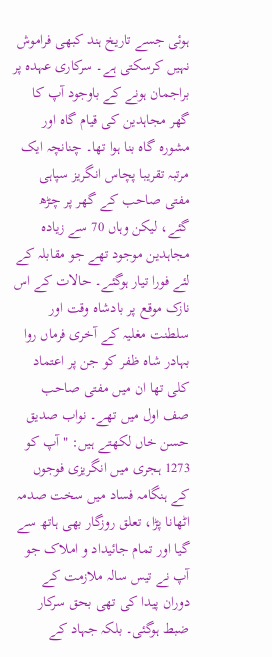ہوئی جسے تاریخ ہند کبھی فراموش نہیں کرسکتی ہے۔ سرکاری عہدہ پر براجمان ہونے کے باوجود آپ کا گھر مجاہدین کی قیام گاہ اور مشورہ گاہ بنا ہوا تھا۔ چنانچہ ایک مرتبہ تقریبا پچاس انگریز سپاہی مفتی صاحب کے گھر پر چڑھ گئے، لیکن وہاں 70 سے زیادہ مجاہدین موجود تھے جو مقابلہ کے لئے فورا تیار ہوگئے۔ حالات کے اس نازک موقع پر بادشاہ وقت اور سلطنت مغلیہ کے آخری فرماں روا بہادر شاہ ظفر کو جن پر اعتماد کلی تھا ان میں مفتی صاحب صف اول میں تھے۔ نواب صدیق حسن خاں لکھتے ہیں: "آپ کو 1273 ہجری میں انگریزی فوجوں کے ہنگامہ فساد میں سخت صدمہ اٹھانا پڑا، تعلق روزگار بھی ہاتھ سے گیا اور تمام جائیداد و املاک جو آپ نے تیس سالہ ملازمت کے دوران پیدا کی تھی بحق سرکار ضبط ہوگئی۔ بلکہ جہاد کے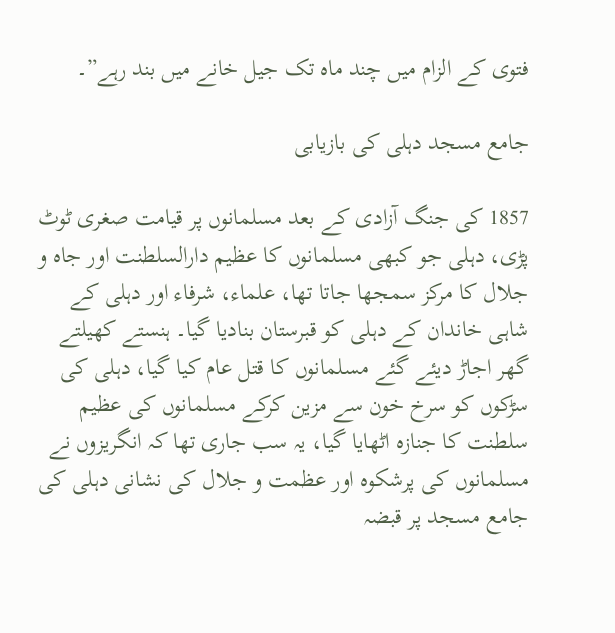فتوی کے الزام میں چند ماہ تک جیل خانے میں بند رہے”۔

جامع مسجد دہلی کی بازیابی

1857 کی جنگ آزادی کے بعد مسلمانوں پر قیامت صغری ٹوٹ پڑی، دہلی جو کبھی مسلمانوں کا عظیم دارالسلطنت اور جاہ و جلال کا مرکز سمجھا جاتا تھا، علماء، شرفاء اور دہلی کے شاہی خاندان کے دہلی کو قبرستان بنادیا گیا۔ ہنستے کھیلتے گھر اجاڑ دیئے گئے مسلمانوں کا قتل عام کیا گیا، دہلی کی سڑکوں کو سرخ خون سے مزین کرکے مسلمانوں کی عظیم سلطنت کا جنازہ اٹھایا گیا، یہ سب جاری تھا کہ انگریزوں نے مسلمانوں کی پرشکوہ اور عظمت و جلال کی نشانی دہلی کی جامع مسجد پر قبضہ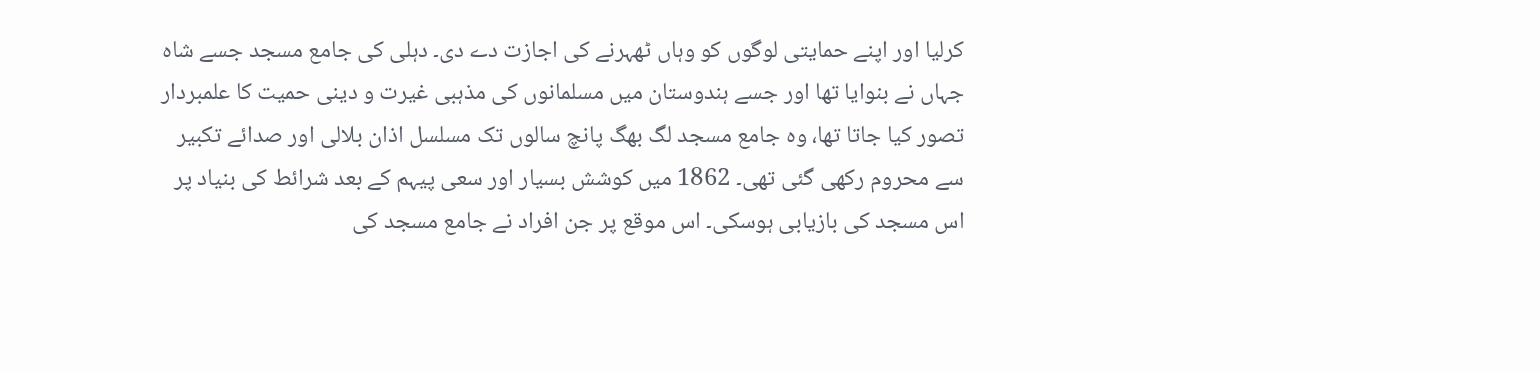کرلیا اور اپنے حمایتی لوگوں کو وہاں ٹھہرنے کی اجازت دے دی۔ دہلی کی جامع مسجد جسے شاہ جہاں نے بنوایا تھا اور جسے ہندوستان میں مسلمانوں کی مذہبی غیرت و دینی حمیت کا علمبردار تصور کیا جاتا تھا، وہ جامع مسجد لگ بھگ پانچ سالوں تک مسلسل اذان بلالی اور صدائے تکبیر سے محروم رکھی گئی تھی۔ 1862 میں کوشش بسیار اور سعی پیہم کے بعد شرائط کی بنیاد پر اس مسجد کی بازیابی ہوسکی۔ اس موقع پر جن افراد نے جامع مسجد کی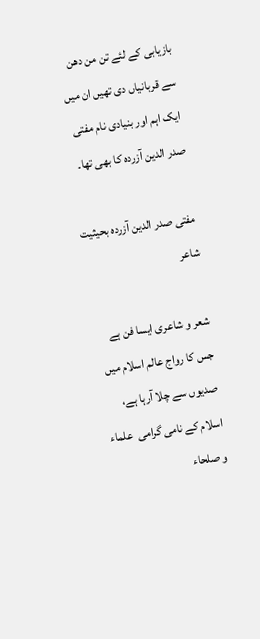بازیابی کے لئے تن من دھن سے قربانیاں دی تھیں ان میں ایک اہم اور بنیادی نام مفتی صدر الدین آزردہ کا بھی تھا۔

مفتی صدر الدین آزردہ بحیثیت شاعر

شعر و شاعری ایسا فن ہے جس کا رواج عالم اسلام میں صدیوں سے چلا آرہا ہے، اسلام کے نامی گرامی  علماء و صلحاء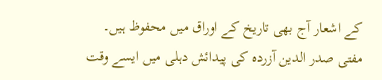کے اشعار آج بھی تاریخ کے اوراق میں محفوظ ہیں۔ مفتی صدر الدین آزردہ کی پیدائش دہلی میں ایسے وقت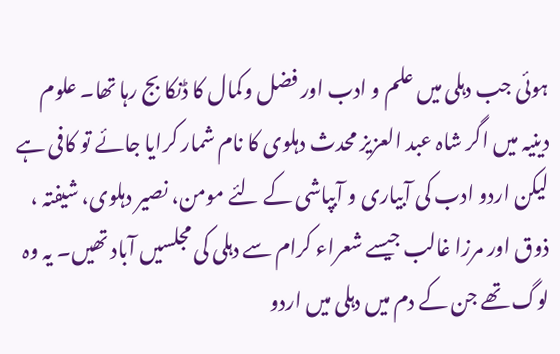ہوئی جب دہلی میں علم و ادب اور فضل وکمال کا ڈنکا بج رہا تھا۔ علوم دینیہ میں اگر شاہ عبد العزیز محدث دہلوی کا نام شمار کرایا جائے تو کافی ہے لیکن اردو ادب کی آبیاری و آبپاشی کے لئے مومن، نصیر دہلوی، شیفتہ ، ذوق اور مرزا غالب جیسے شعراء کرام سے دہلی کی مجلسیں آباد تھیں۔ یہ وہ لوگ تھے جن کے دم میں دہلی میں اردو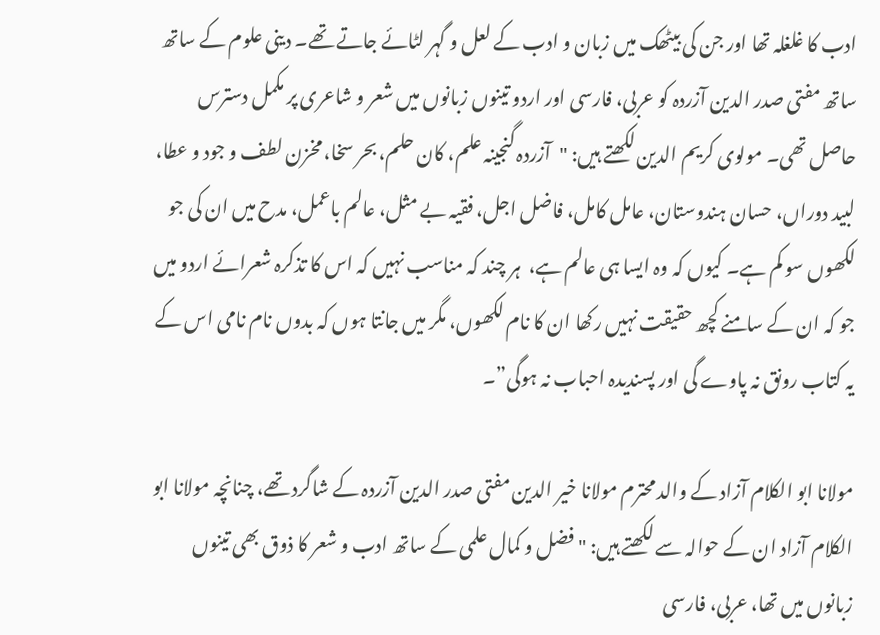ادب کا غلغلہ تھا اور جن کی بیٹھک میں زبان و ادب کے لعل و گہر لٹائے جاتے تھے۔ دینی علوم کے ساتھ ساتھ مفتی صدر الدین آزردہ کو عربی، فارسی اور اردو تینوں زبانوں میں شعر و شاعری پر مکمل دسترس حاصل تھی۔ مولوی کریم الدین لکھتے ہیں: "آزردہ گنجینہ علم، کان حلم، بحر سخا، مخزن لطف و جود و عطا، لبید دوراں، حسان ہندوستان، عامل کامل، فاضل اجل، فقیہ بے مثل، عالم باعمل، مدح میں ان کی جو لکھوں سو کم ہے۔ کیوں کہ وہ ایسا ہی عالم ہے،  ہر چند کہ مناسب نہیں کہ اس کا تذکرہ شعرائے اردو میں جو کہ ان کے سامنے کچھ حقیقت نہیں رکھا ان کا نام لکھوں، مگر میں جانتا ہوں کہ بدوں نام نامی اس کے یہ کتاب رونق نہ پاوے گی اور پسندیدہ احباب نہ ہوگی”۔

مولانا ابو الکلام آزاد کے والد محترم مولانا خیر الدین مفتی صدر الدین آزردہ کے شاگرد تھے، چنانچہ مولانا ابو الکلام آزاد ان کے حوالہ سے لکھتے ہیں: "فضل و کمال علمی کے ساتھ ادب و شعر کا ذوق بھی تینوں زبانوں میں تھا، عربی، فارسی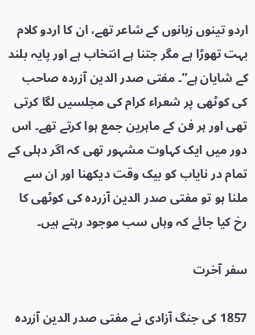اردو تینوں زبانوں کے شاعر تھے، ان کا اردو کلام بہت تھوڑا ہے مگر جتنا ہے انتخاب ہے اور پایہ بلند کے شایان ہے”۔ مفتی صدر الدین آزردہ صاحب کی کوٹھی پر شعراء کرام کی مجلسیں لگا کرتی تھی اور ہر فن کے ماہرین جمع ہوا کرتے تھے۔ اس دور میں ایک کہاوت مشہور تھی کہ اگر دہلی کے تمام در نایاب کو بیک وقت دیکھنا اور ان سے ملنا ہو تو مفتی صدر الدین آزردہ کی کوٹھی کا رخ کیا جائے کہ وہاں سب موجود رہتے ہیں۔

سفر آخرت

1857 کی جنگ آزادی نے مفتی صدر الدین آزردہ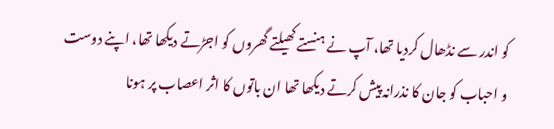کو اندر سے نڈھال کردیا تھا، آپ نے ہنستے کھیلتے گھروں کو اجڑتے دیکھا تھا، اپنے دوست و احباب کو جان کا نذرانہ پیش کرتے دیکھا تھا ان باتوں کا اثر اعصاب پر ہونا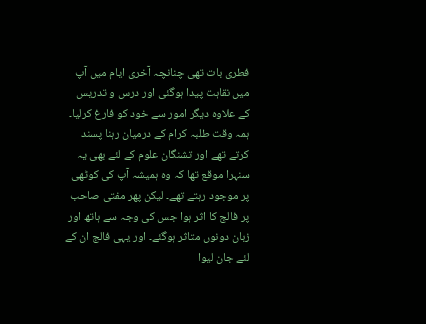فطری بات تھی چنانچہ آخری ایام میں آپ میں نقاہت پیدا ہوگئی اور درس و تدریس کے علاوہ دیگر امور سے خود کو فارغ کرلیا۔ ہمہ وقت طلبہ کرام کے درمیان رہنا پسند کرتے تھے اور تشنگان علوم کے لئے بھی یہ سنہرا موقع تھا کہ وہ ہمیشہ آپ کی کوٹھی پر موجود رہتے تھے۔ لیکن پھر مفتی صاحب پر فالج کا اثر ہوا جس کی وجہ سے ہاتھ اور زبان دونوں متاثر ہوگئے۔ اور یہی فالج ان کے لئے جان لیوا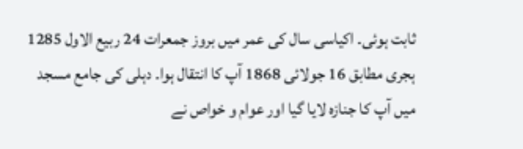ثابت ہوئی۔ اکیاسی سال کی عمر میں بروز جمعرات 24 ربیع الاول 1285 ہجری مطابق 16 جولائی 1868 آپ کا انتقال ہوا۔ دہلی کی جامع مسجد میں آپ کا جنازہ لایا گیا اور عوام و خواص نے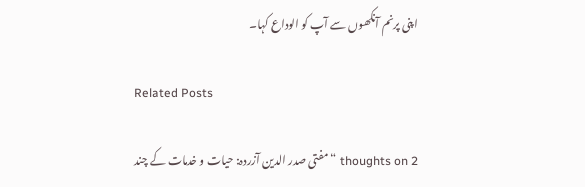اپنی پرنم آنکھوں سے آپ کو الوداع کہا۔

Related Posts

2 thoughts on “مفتی صدر الدین آزردہ: حیات و خدمات کے چند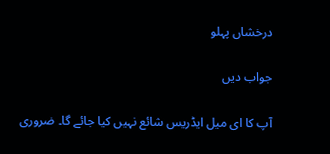درخشاں پہلو

جواب دیں

آپ کا ای میل ایڈریس شائع نہیں کیا جائے گا۔ ضروری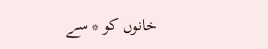خانوں کو * سے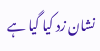نشان زد کیا گیا ہے